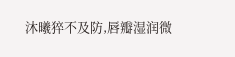沐曦猝不及防,唇瓣湿润微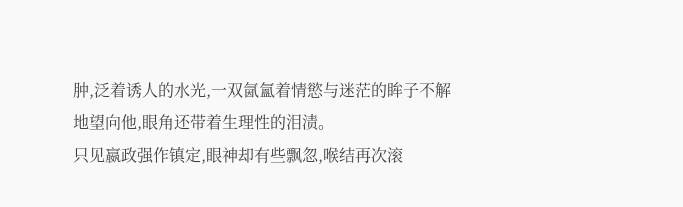肿,泛着诱人的水光,一双氤氳着情慾与迷茫的眸子不解地望向他,眼角还带着生理性的泪渍。
只见嬴政强作镇定,眼神却有些飘忽,喉结再次滚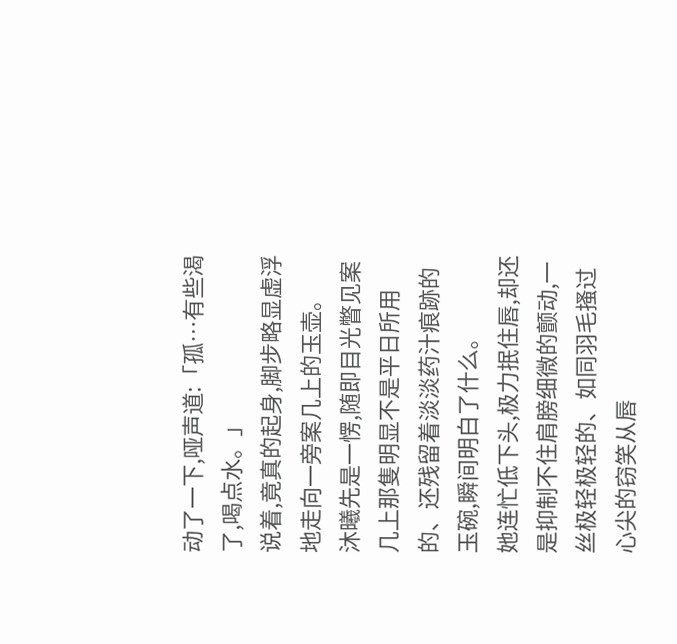动了一下,哑声道:「孤…有些渴了,喝点水。」
说着,竟真的起身,脚步略显虚浮地走向一旁案几上的玉壶。
沐曦先是一愣,随即目光瞥见案几上那隻明显不是平日所用的、还残留着淡淡药汁痕跡的玉碗,瞬间明白了什么。
她连忙低下头,极力抿住唇,却还是抑制不住肩膀细微的颤动,一丝极轻极轻的、如同羽毛搔过心尖的窃笑从唇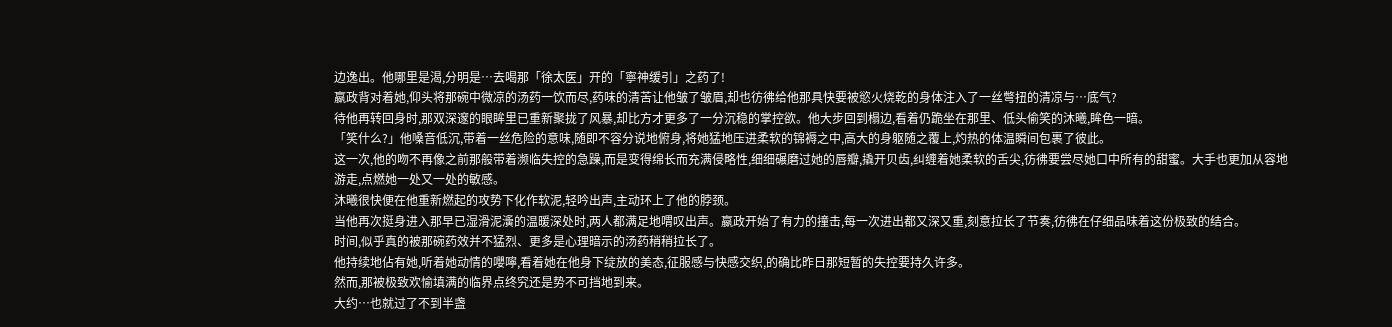边逸出。他哪里是渴,分明是…去喝那「徐太医」开的「寧神缓引」之药了!
嬴政背对着她,仰头将那碗中微凉的汤药一饮而尽,药味的清苦让他皱了皱眉,却也彷彿给他那具快要被慾火烧乾的身体注入了一丝彆扭的清凉与…底气?
待他再转回身时,那双深邃的眼眸里已重新聚拢了风暴,却比方才更多了一分沉稳的掌控欲。他大步回到榻边,看着仍跪坐在那里、低头偷笑的沐曦,眸色一暗。
「笑什么?」他嗓音低沉,带着一丝危险的意味,随即不容分说地俯身,将她猛地压进柔软的锦褥之中,高大的身躯随之覆上,灼热的体温瞬间包裹了彼此。
这一次,他的吻不再像之前那般带着濒临失控的急躁,而是变得绵长而充满侵略性,细细碾磨过她的唇瓣,撬开贝齿,纠缠着她柔软的舌尖,彷彿要尝尽她口中所有的甜蜜。大手也更加从容地游走,点燃她一处又一处的敏感。
沐曦很快便在他重新燃起的攻势下化作软泥,轻吟出声,主动环上了他的脖颈。
当他再次挺身进入那早已湿滑泥濥的温暖深处时,两人都满足地喟叹出声。嬴政开始了有力的撞击,每一次进出都又深又重,刻意拉长了节奏,彷彿在仔细品味着这份极致的结合。
时间,似乎真的被那碗药效并不猛烈、更多是心理暗示的汤药稍稍拉长了。
他持续地佔有她,听着她动情的嚶嚀,看着她在他身下绽放的美态,征服感与快感交织,的确比昨日那短暂的失控要持久许多。
然而,那被极致欢愉填满的临界点终究还是势不可挡地到来。
大约…也就过了不到半盏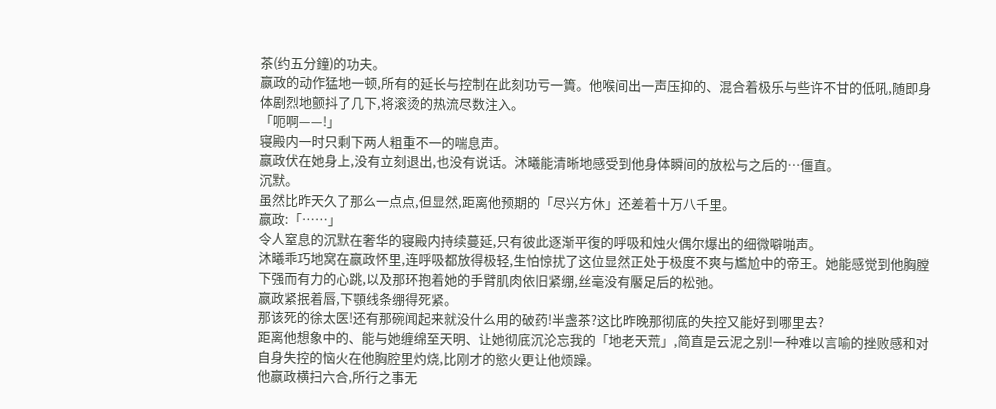茶(约五分鐘)的功夫。
嬴政的动作猛地一顿,所有的延长与控制在此刻功亏一簣。他喉间出一声压抑的、混合着极乐与些许不甘的低吼,随即身体剧烈地颤抖了几下,将滚烫的热流尽数注入。
「呃啊——!」
寝殿内一时只剩下两人粗重不一的喘息声。
嬴政伏在她身上,没有立刻退出,也没有说话。沐曦能清晰地感受到他身体瞬间的放松与之后的…僵直。
沉默。
虽然比昨天久了那么一点点,但显然,距离他预期的「尽兴方休」还差着十万八千里。
嬴政:「……」
令人窒息的沉默在奢华的寝殿内持续蔓延,只有彼此逐渐平復的呼吸和烛火偶尔爆出的细微噼啪声。
沐曦乖巧地窝在嬴政怀里,连呼吸都放得极轻,生怕惊扰了这位显然正处于极度不爽与尷尬中的帝王。她能感觉到他胸膛下强而有力的心跳,以及那环抱着她的手臂肌肉依旧紧绷,丝毫没有饜足后的松弛。
嬴政紧抿着唇,下顎线条绷得死紧。
那该死的徐太医!还有那碗闻起来就没什么用的破药!半盏茶?这比昨晚那彻底的失控又能好到哪里去?
距离他想象中的、能与她缠绵至天明、让她彻底沉沦忘我的「地老天荒」,简直是云泥之别!一种难以言喻的挫败感和对自身失控的恼火在他胸腔里灼烧,比刚才的慾火更让他烦躁。
他嬴政横扫六合,所行之事无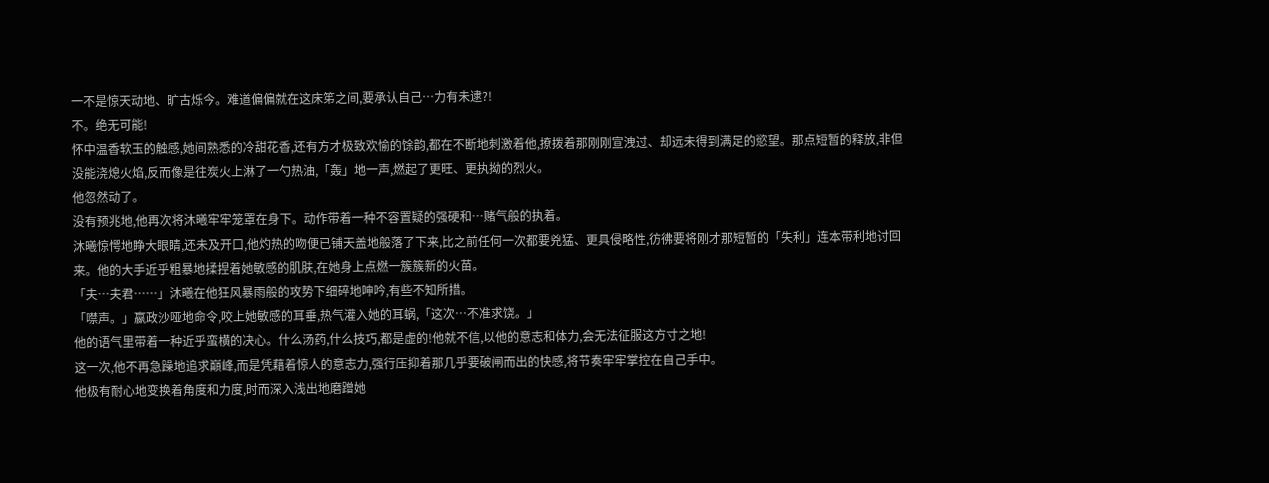一不是惊天动地、旷古烁今。难道偏偏就在这床笫之间,要承认自己…力有未逮?!
不。绝无可能!
怀中温香软玉的触感,她间熟悉的冷甜花香,还有方才极致欢愉的馀韵,都在不断地刺激着他,撩拨着那刚刚宣洩过、却远未得到满足的慾望。那点短暂的释放,非但没能浇熄火焰,反而像是往炭火上淋了一勺热油,「轰」地一声,燃起了更旺、更执拗的烈火。
他忽然动了。
没有预兆地,他再次将沐曦牢牢笼罩在身下。动作带着一种不容置疑的强硬和…赌气般的执着。
沐曦惊愕地睁大眼睛,还未及开口,他灼热的吻便已铺天盖地般落了下来,比之前任何一次都要兇猛、更具侵略性,彷彿要将刚才那短暂的「失利」连本带利地讨回来。他的大手近乎粗暴地揉捏着她敏感的肌肤,在她身上点燃一簇簇新的火苗。
「夫…夫君……」沐曦在他狂风暴雨般的攻势下细碎地呻吟,有些不知所措。
「噤声。」嬴政沙哑地命令,咬上她敏感的耳垂,热气灌入她的耳蜗,「这次…不准求饶。」
他的语气里带着一种近乎蛮横的决心。什么汤药,什么技巧,都是虚的!他就不信,以他的意志和体力,会无法征服这方寸之地!
这一次,他不再急躁地追求巔峰,而是凭藉着惊人的意志力,强行压抑着那几乎要破闸而出的快感,将节奏牢牢掌控在自己手中。
他极有耐心地变换着角度和力度,时而深入浅出地磨蹭她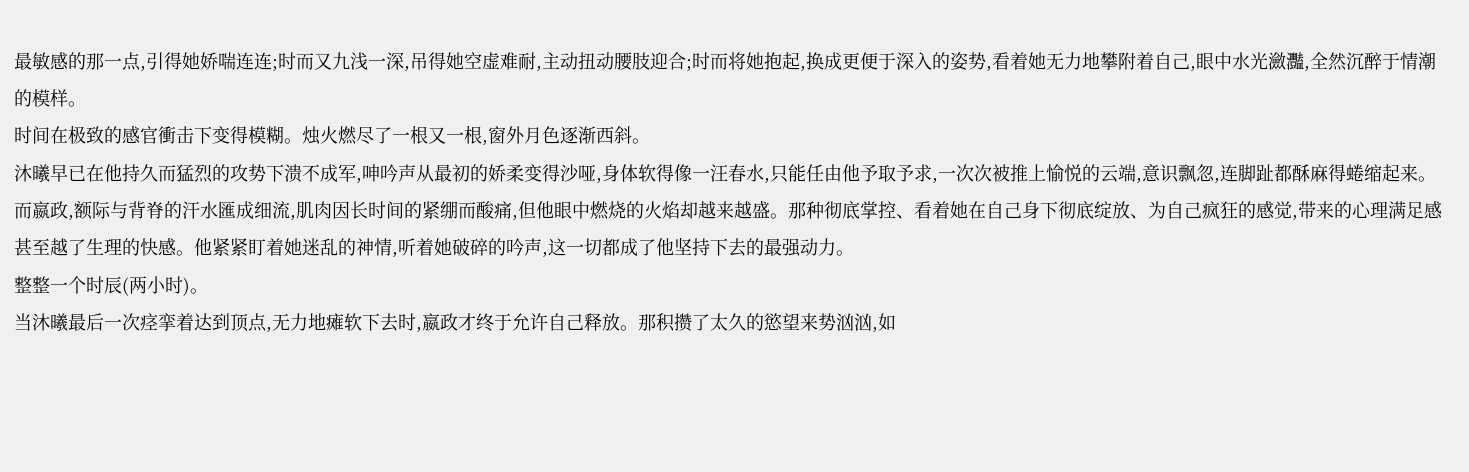最敏感的那一点,引得她娇喘连连;时而又九浅一深,吊得她空虚难耐,主动扭动腰肢迎合;时而将她抱起,换成更便于深入的姿势,看着她无力地攀附着自己,眼中水光瀲灩,全然沉醉于情潮的模样。
时间在极致的感官衝击下变得模糊。烛火燃尽了一根又一根,窗外月色逐渐西斜。
沐曦早已在他持久而猛烈的攻势下溃不成军,呻吟声从最初的娇柔变得沙哑,身体软得像一汪春水,只能任由他予取予求,一次次被推上愉悦的云端,意识飘忽,连脚趾都酥麻得蜷缩起来。
而嬴政,额际与背脊的汗水匯成细流,肌肉因长时间的紧绷而酸痛,但他眼中燃烧的火焰却越来越盛。那种彻底掌控、看着她在自己身下彻底绽放、为自己疯狂的感觉,带来的心理满足感甚至越了生理的快感。他紧紧盯着她迷乱的神情,听着她破碎的吟声,这一切都成了他坚持下去的最强动力。
整整一个时辰(两小时)。
当沐曦最后一次痉挛着达到顶点,无力地瘫软下去时,嬴政才终于允许自己释放。那积攒了太久的慾望来势汹汹,如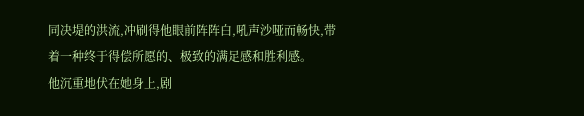同决堤的洪流,冲刷得他眼前阵阵白,吼声沙哑而畅快,带着一种终于得偿所愿的、极致的满足感和胜利感。
他沉重地伏在她身上,剧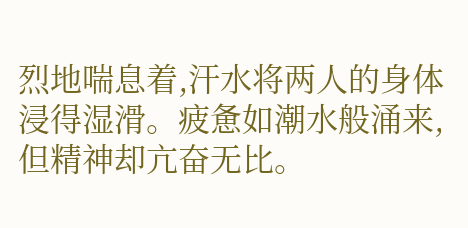烈地喘息着,汗水将两人的身体浸得湿滑。疲惫如潮水般涌来,但精神却亢奋无比。